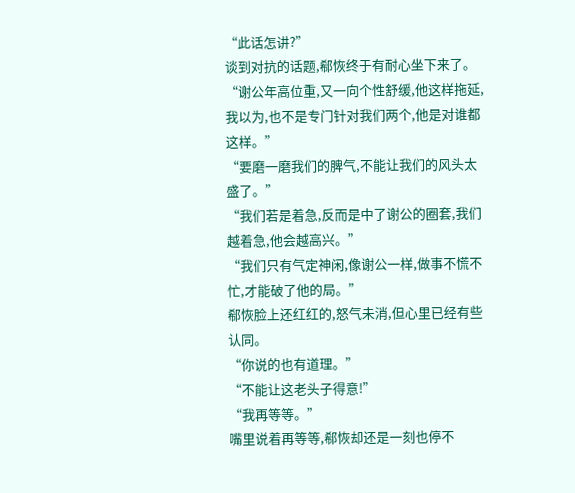“此话怎讲?”
谈到对抗的话题,郗恢终于有耐心坐下来了。
“谢公年高位重,又一向个性舒缓,他这样拖延,我以为,也不是专门针对我们两个,他是对谁都这样。”
“要磨一磨我们的脾气,不能让我们的风头太盛了。”
“我们若是着急,反而是中了谢公的圈套,我们越着急,他会越高兴。”
“我们只有气定神闲,像谢公一样,做事不慌不忙,才能破了他的局。”
郗恢脸上还红红的,怒气未消,但心里已经有些认同。
“你说的也有道理。”
“不能让这老头子得意!”
“我再等等。”
嘴里说着再等等,郗恢却还是一刻也停不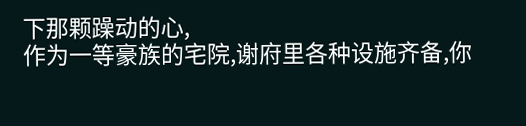下那颗躁动的心,
作为一等豪族的宅院,谢府里各种设施齐备,你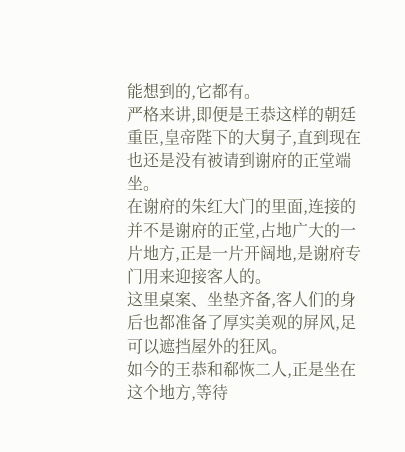能想到的,它都有。
严格来讲,即便是王恭这样的朝廷重臣,皇帝陛下的大舅子,直到现在也还是没有被请到谢府的正堂端坐。
在谢府的朱红大门的里面,连接的并不是谢府的正堂,占地广大的一片地方,正是一片开阔地,是谢府专门用来迎接客人的。
这里桌案、坐垫齐备,客人们的身后也都准备了厚实美观的屏风,足可以遮挡屋外的狂风。
如今的王恭和郗恢二人,正是坐在这个地方,等待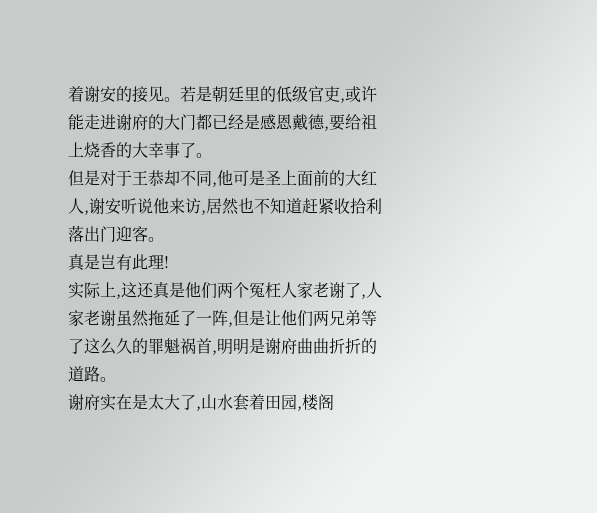着谢安的接见。若是朝廷里的低级官吏,或许能走进谢府的大门都已经是感恩戴德,要给祖上烧香的大幸事了。
但是对于王恭却不同,他可是圣上面前的大红人,谢安听说他来访,居然也不知道赶紧收拾利落出门迎客。
真是岂有此理!
实际上,这还真是他们两个冤枉人家老谢了,人家老谢虽然拖延了一阵,但是让他们两兄弟等了这么久的罪魁祸首,明明是谢府曲曲折折的道路。
谢府实在是太大了,山水套着田园,楼阁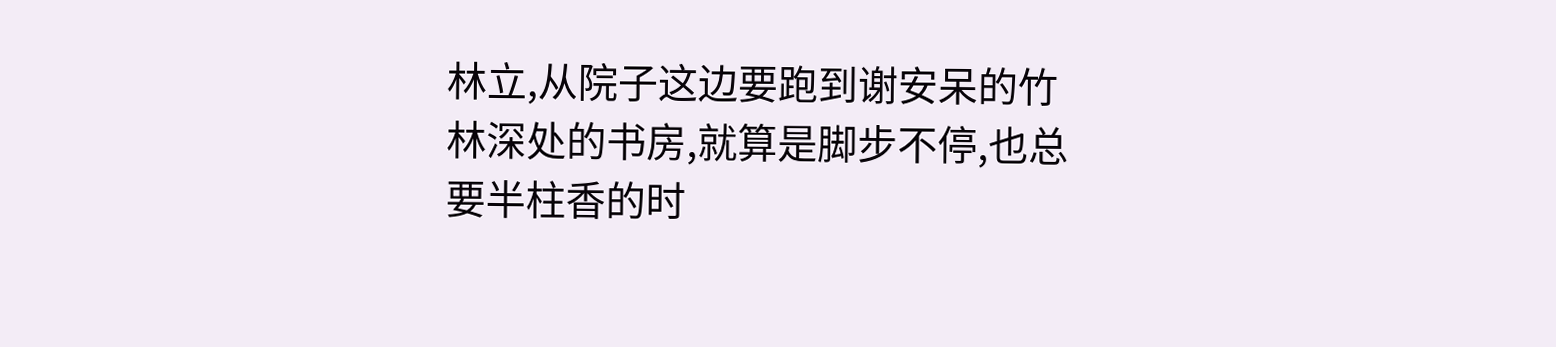林立,从院子这边要跑到谢安呆的竹林深处的书房,就算是脚步不停,也总要半柱香的时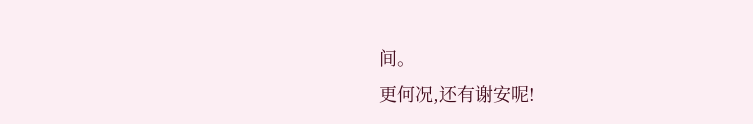间。
更何况,还有谢安呢!